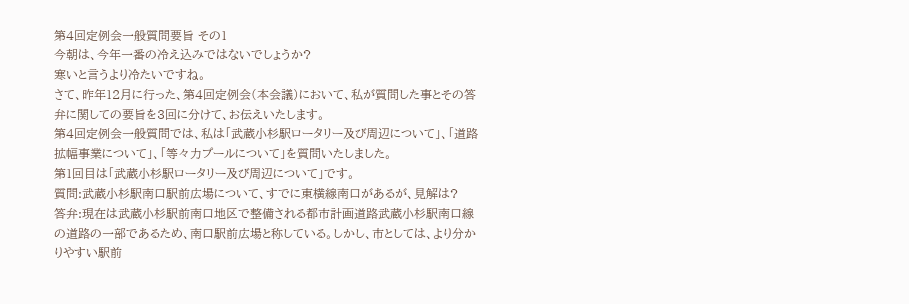第4回定例会一般質問要旨 その1
今朝は、今年一番の冷え込みではないでしょうか?
寒いと言うより冷たいですね。
さて、昨年12月に行った、第4回定例会(本会議)において、私が質問した事とその答弁に関しての要旨を3回に分けて、お伝えいたします。
第4回定例会一般質問では、私は「武蔵小杉駅ロータリー及び周辺について」、「道路拡幅事業について」、「等々力プールについて」を質問いたしました。
第1回目は「武蔵小杉駅ロータリー及び周辺について」です。
質問:武蔵小杉駅南口駅前広場について、すでに東横線南口があるが、見解は?
答弁:現在は武蔵小杉駅前南口地区で整備される都市計画道路武蔵小杉駅南口線の道路の一部であるため、南口駅前広場と称している。しかし、市としては、より分かりやすい駅前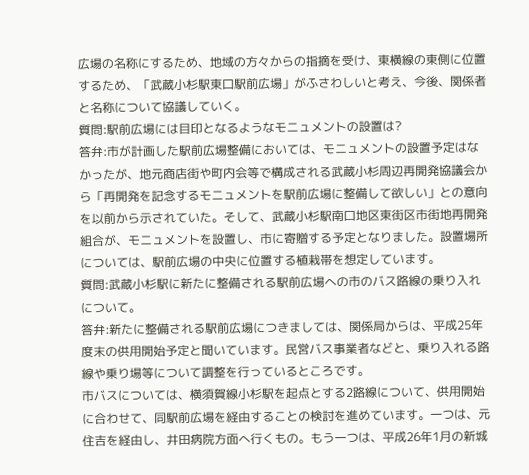広場の名称にするため、地域の方々からの指摘を受け、東横線の東側に位置するため、「武蔵小杉駅東口駅前広場」がふさわしいと考え、今後、関係者と名称について協議していく。
質問:駅前広場には目印となるようなモニュメントの設置は?
答弁:市が計画した駅前広場整備においては、モニュメントの設置予定はなかったが、地元商店街や町内会等で構成される武蔵小杉周辺再開発協議会から「再開発を記念するモニュメントを駅前広場に整備して欲しい」との意向を以前から示されていた。そして、武蔵小杉駅南口地区東街区市街地再開発組合が、モニュメントを設置し、市に寄贈する予定となりました。設置場所については、駅前広場の中央に位置する植栽帯を想定しています。
質問:武蔵小杉駅に新たに整備される駅前広場への市のバス路線の乗り入れについて。
答弁:新たに整備される駅前広場につきましては、関係局からは、平成25年度末の供用開始予定と聞いています。民営バス事業者などと、乗り入れる路線や乗り場等について調整を行っているところです。
市バスについては、横須賀線小杉駅を起点とする2路線について、供用開始に合わせて、同駅前広場を経由することの検討を進めています。一つは、元住吉を経由し、井田病院方面へ行くもの。もう一つは、平成26年1月の新城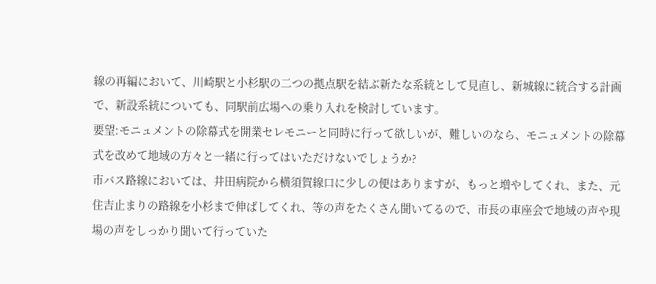線の再編において、川崎駅と小杉駅の二つの拠点駅を結ぶ新たな系統として見直し、新城線に統合する計画で、新設系統についても、同駅前広場への乗り入れを検討しています。
要望:モニュメントの除幕式を開業セレモニーと同時に行って欲しいが、難しいのなら、モニュメントの除幕式を改めて地域の方々と一緒に行ってはいただけないでしょうか?
市バス路線においては、井田病院から横須賀線口に少しの便はありますが、もっと増やしてくれ、また、元住吉止まりの路線を小杉まで伸ばしてくれ、等の声をたくさん聞いてるので、市長の車座会で地域の声や現場の声をしっかり聞いて行っていた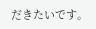だきたいです。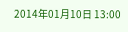2014年01月10日 13:00